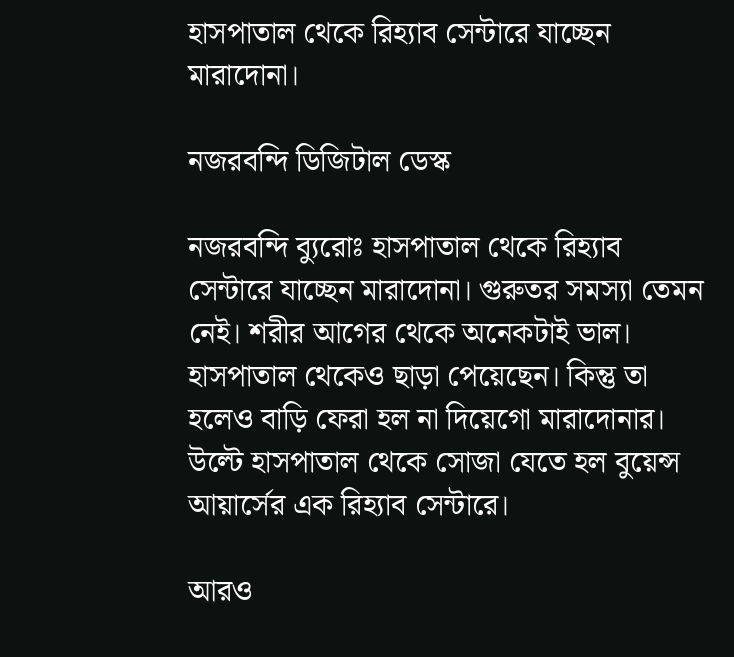হাসপাতাল থেকে রিহ্যাব সেন্টারে যাচ্ছেন মারাদোনা।

নজরবন্দি ডিজিটাল ডেস্ক

নজরবন্দি ব্যুরোঃ হাসপাতাল থেকে রিহ্যাব সেন্টারে যাচ্ছেন মারাদোনা। গুরুতর সমস্যা তেমন নেই। শরীর আগের থেকে অনেকটাই ভাল। হাসপাতাল থেকেও ছাড়া পেয়েছেন। কিন্তু তা হলেও বাড়ি ফেরা হল না দিয়েগো মারাদোনার। উল্টে হাসপাতাল থেকে সোজা যেতে হল বুয়েন্স আয়ার্সের এক রিহ্যাব সেন্টারে।

আরও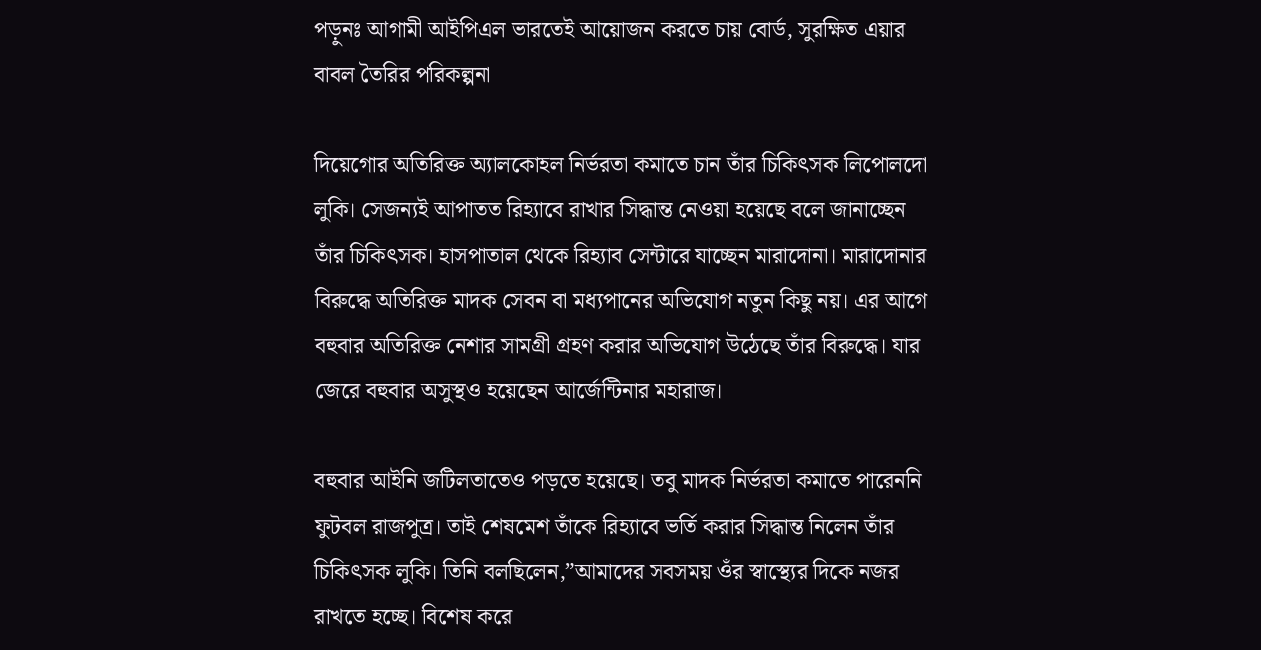পড়ুনঃ আগামী আইপিএল ভারতেই আয়োজন করতে চায় বোর্ড, সুরক্ষিত এয়ার বাবল তৈরির পরিকল্পনা

দিয়েগোর অতিরিক্ত অ্যালকোহল নির্ভরতা কমাতে চান তাঁর চিকিৎসক লিপোলদো লুকি। সেজন্যই আপাতত রিহ্যাবে রাখার সিদ্ধান্ত নেওয়া হয়েছে বলে জানাচ্ছেন তাঁর চিকিৎসক। হাসপাতাল থেকে রিহ্যাব সেন্টারে যাচ্ছেন মারাদোনা। মারাদোনার বিরুদ্ধে অতিরিক্ত মাদক সেবন বা মধ্যপানের অভিযোগ নতুন কিছু নয়। এর আগে বহুবার অতিরিক্ত নেশার সামগ্রী গ্রহণ করার অভিযোগ উঠেছে তাঁর বিরুদ্ধে। যার জেরে বহুবার অসুস্থও হয়েছেন আর্জেন্টিনার মহারাজ।

বহুবার আইনি জটিলতাতেও পড়তে হয়েছে। তবু মাদক নির্ভরতা কমাতে পারেননি ফুটবল রাজপুত্র। তাই শেষমেশ তাঁকে রিহ্যাবে ভর্তি করার সিদ্ধান্ত নিলেন তাঁর চিকিৎসক লুকি। তিনি বলছিলেন,”আমাদের সবসময় ওঁর স্বাস্থ্যের দিকে নজর রাখতে হচ্ছে। বিশেষ করে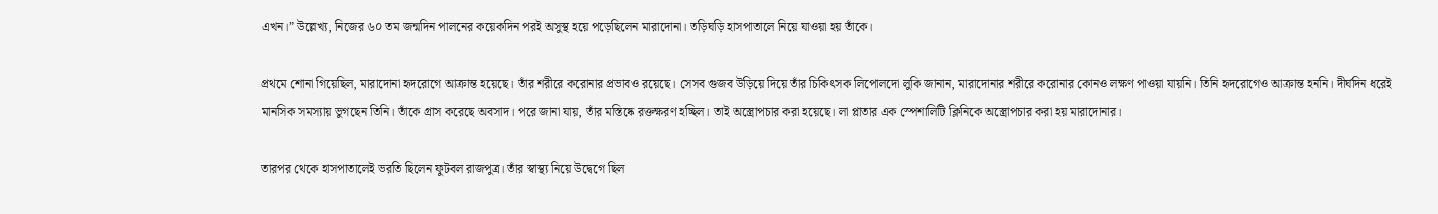এখন।” উল্লেখ্য, নিজের ৬০ তম জন্মদিন পালনের কয়েকদিন পরই অসুস্থ হয়ে পড়েছিলেন মারাদোনা। তড়িঘড়ি হাসপাতালে নিয়ে যাওয়া হয় তাঁকে।

প্রথমে শোনা গিয়েছিল, মারাদোনা হৃদরোগে আক্রান্ত হয়েছে। তাঁর শরীরে করোনার প্রভাবও রয়েছে। সেসব গুজব উড়িয়ে দিয়ে তাঁর চিকিৎসক লিপোলদো লুকি জানান, মারাদোনার শরীরে করোনার কোনও লক্ষণ পাওয়া যায়নি। তিনি হৃদরোগেও আক্রান্ত হননি। দীর্ঘদিন ধরেই মানসিক সমস্যায় ভুগছেন তিনি। তাঁকে গ্রাস করেছে অবসাদ। পরে জানা যায়, তাঁর মস্তিষ্কে রক্তক্ষরণ হচ্ছিল। তাই অস্ত্রোপচার করা হয়েছে। লা প্লাতার এক স্পেশালিটি ক্লিনিকে অস্ত্রোপচার করা হয় মারাদোনার।

তারপর থেকে হাসপাতালেই ভরতি ছিলেন ফুটবল রাজপুত্র। তাঁর স্বাস্থ্য নিয়ে উদ্বেগে ছিল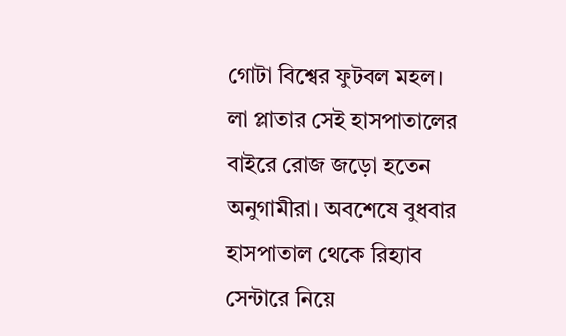গোটা বিশ্বের ফুটবল মহল। লা প্লাতার সেই হাসপাতালের বাইরে রোজ জড়ো হতেন অনুগামীরা। অবশেষে বুধবার হাসপাতাল থেকে রিহ্যাব সেন্টারে নিয়ে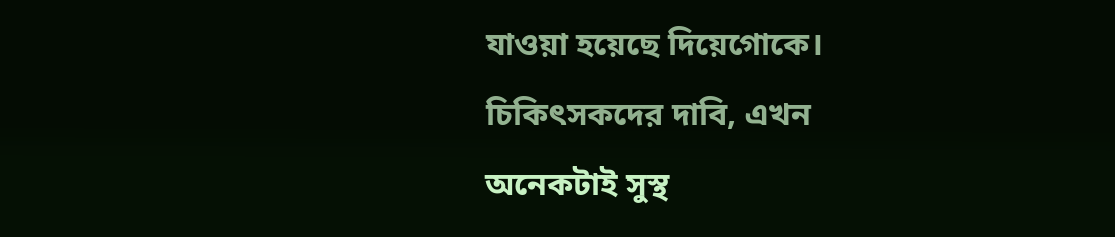যাওয়া হয়েছে দিয়েগোকে। চিকিৎসকদের দাবি, এখন অনেকটাই সুস্থ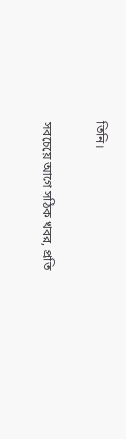তিনি।

সবচেয়ে আগে সঠিক খবর, প্রতি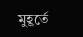মুহূর্তে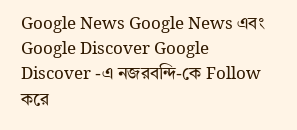Google News Google News এবং Google Discover Google Discover -এ নজরবন্দি-কে Follow করে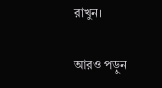রাখুন।

আরও পড়ুন